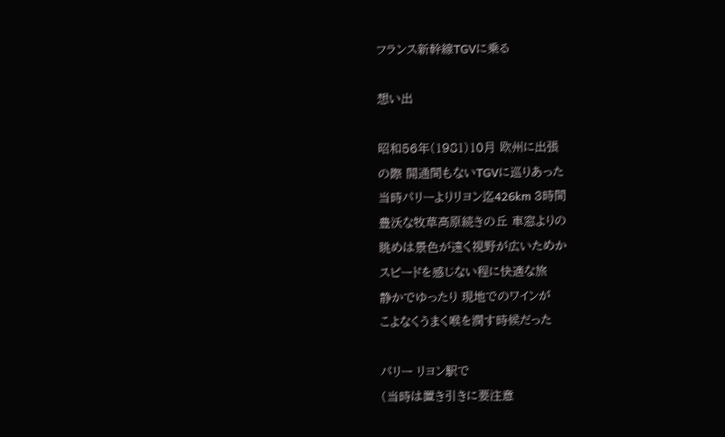フランス新幹線TGVに乗る

想い出

昭和56年(1981)10月 欧州に出張
の際 開通間もないTGVに巡りあった
当時パリーよりリヨン迄426km 3時間
豊沃な牧草高原続きの丘 車窓よりの
眺めは景色が遠く視野が広いためか
スピードを感じない程に快適な旅
静かでゆったり 現地でのワインが
こよなくうまく喉を潤す時候だった

パリー リヨン駅で
(当時は置き引きに要注意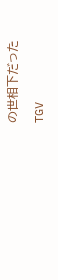の世相下だった

TGV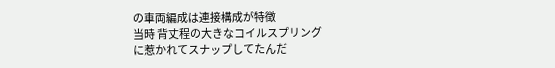の車両編成は連接構成が特徴
当時 背丈程の大きなコイルスプリング
に惹かれてスナップしてたんだ